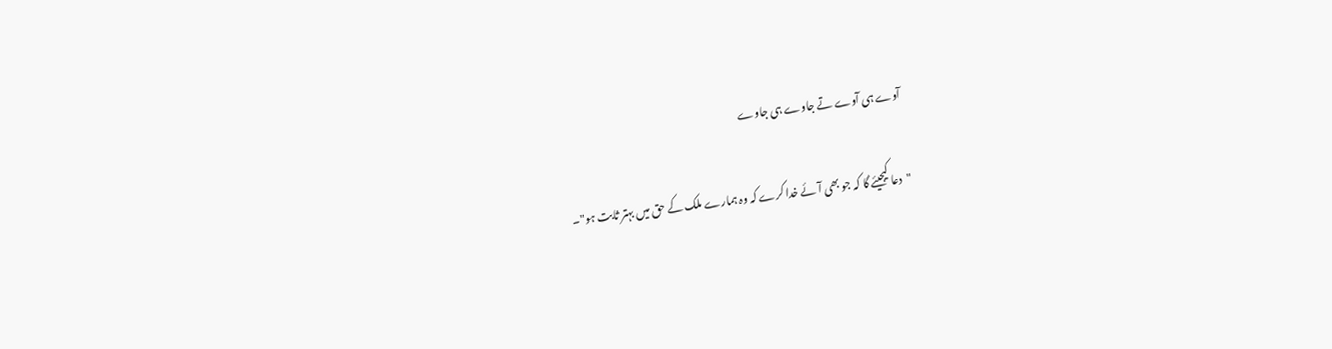آوے ہی آوے تے جاوے ہی جاوے

"دعا کیجیئے گا کہ جو بھی آئے خدا کرے کہ وہ ہمارے ملک کے حق میں بہتر ثابت ہو"۔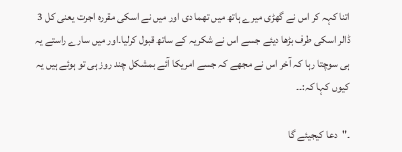اتنا کہہ کر اس نے گھڑی میرے ہاتھ میں تھما دی اور میں نے اسکی مقررہ اجرت یعنی کل 3 ڈالر اسکی طرف بڑھا دیئے جسے اس نے شکریہ کے ساتھ قبول کرلیا۔اور میں سارے راستے یہ ہی سوچتا رہا کہ آخر اس نے مجھے کہ جسے امریکا آئے بمشکل چند روز ہی تو ہوئے ہیں یہ کیوں کہا کہ:۔۔

۔"دعا کیجیئے گا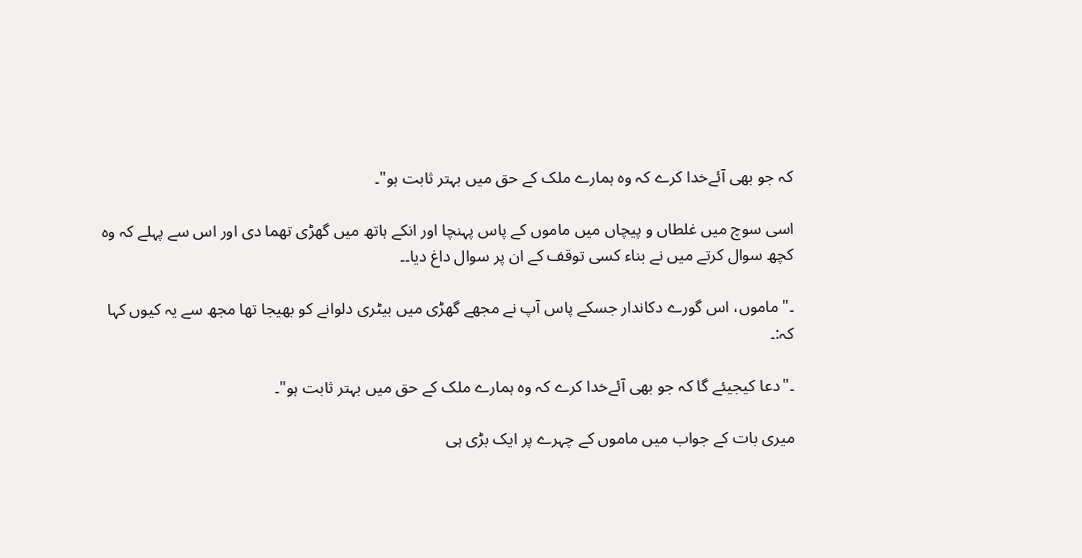کہ جو بھی آئےخدا کرے کہ وہ ہمارے ملک کے حق میں بہتر ثابت ہو"۔

اسی سوچ میں غلطاں و پیچاں میں ماموں کے پاس پہنچا اور انکے ہاتھ میں گھڑی تھما دی اور اس سے پہلے کہ وہ کچھ سوال کرتے میں نے بناء کسی توقف کے ان پر سوال داغ دیا۔۔

۔"ماموں، اس گورے دکاندار جسکے پاس آپ نے مجھے گھڑی میں بیٹری دلوانے کو بھیجا تھا مجھ سے یہ کیوں کہا کہ:۔

۔"دعا کیجیئے گا کہ جو بھی آئےخدا کرے کہ وہ ہمارے ملک کے حق میں بہتر ثابت ہو"۔

میری بات کے جواب میں ماموں کے چہرے پر ایک بڑی ہی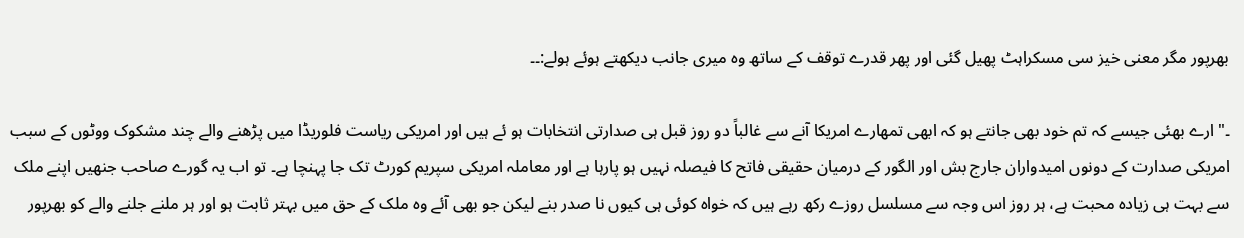بھرپور مگر معنی خیز سی مسکراہٹ پھیل گئی اور پھر قدرے توقف کے ساتھ وہ میری جانب دیکھتے ہوئے ہولے:۔۔

۔" ارے بھئی جیسے کہ تم خود بھی جانتے ہو کہ ابھی تمھارے امریکا آنے سے غالباً دو روز قبل ہی صدارتی انتخابات ہو ئے ہیں اور امریکی ریاست فلوریڈا میں پڑھنے والے چند مشکوک ووٹوں کے سبب امریکی صدارت کے دونوں امیدواران جارج بش اور الگور کے درمیان حقیقی فاتح کا فیصلہ نہیں ہو پارہا ہے اور معاملہ امریکی سپریم کورٹ تک جا پہنچا ہے۔ تو اب یہ گورے صاحب جنھیں اپنے ملک سے بہت ہی زیادہ محبت ہے، ہر روز اس وجہ سے مسلسل روزے رکھ رہے ہیں کہ خواہ کوئی ہی کیوں نا صدر بنے لیکن جو بھی آئے وہ ملک کے حق میں بہتر ثابت ہو اور ہر ملنے جلنے والے کو بھرپور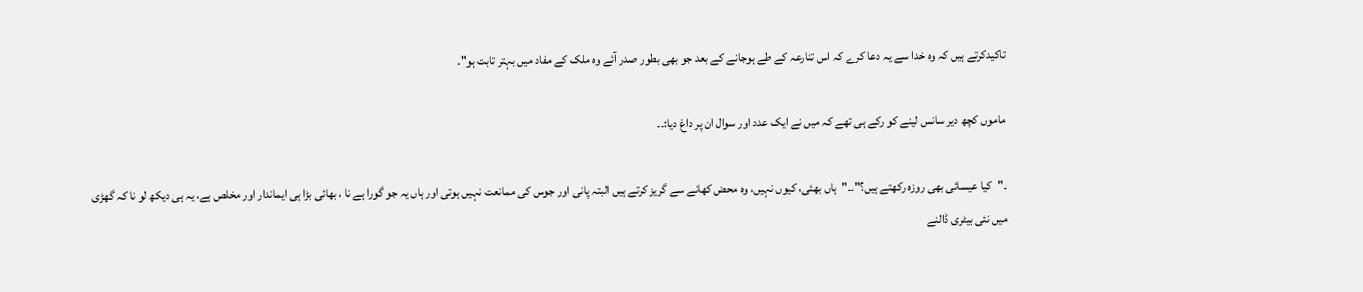تاکیدکرتے ہیں کہ وہ خدا سے یہ دعا کرے کہ اس تنارعہ کے طے ہوجانے کے بعد جو بھی بطور صدر آئے وہ ملک کے مفاد میں بہتر تابت ہو"۔

ماموں کچھ دیر سانس لینے کو رکے ہی تھے کہ میں نے ایک عدد اور سوال ان پر داغ دیا:۔۔

۔"کیا عیسائی بھی روزہ رکھتے ہیں؟"۔۔"ہاں بھئی، کیوں نہیں، وہ محض کھانے سے گریز کرتے ہیں البتہ پانی اور جوس کی ممانعت نہیں ہوتی اور ہاں یہ جو گورا ہے نا ، بھائی بڑا ہی ایماندار اور مخلص ہے، یہ ہی دیکھ لو نا کہ گھڑی میں نئی بیٹری ڈالنے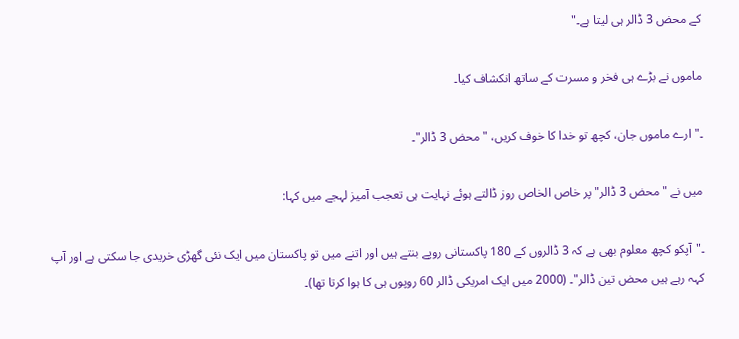کے محض 3 ڈالر ہی لیتا ہے۔"

ماموں نے بڑے ہی فخر و مسرت کے ساتھ انکشاف کیا۔

۔"ارے ماموں جان، کچھ تو خدا کا خوف کریں، "محض 3 ڈالر"۔

میں نے "محض 3 ڈالر" پر خاص الخاص روز ڈالتے ہوئے نہایت ہی تعجب آمیز لہجے میں کہا:

۔"آپکو کچھ معلوم بھی ہے کہ 3 ڈالروں کے 180 پاکستانی روپے بنتے ہیں اور اتنے میں تو پاکستان میں ایک نئی گھڑی خریدی جا سکتی ہے اور آپ کہہ رہے ہیں محض تین ڈالر"۔ (2000 میں ایک امریکی ڈالر 60 روپوں ہی کا ہوا کرتا تھا)۔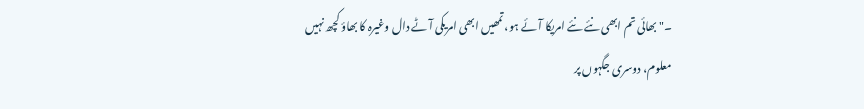۔"بھائی تم ابھی نئے نئے امریکا آئے ہو، تمھیں ابھی امریکی آٹے دال وغیرہ کا بھاؤ کچھ نہیں معلوم، دوسری جگہوں پر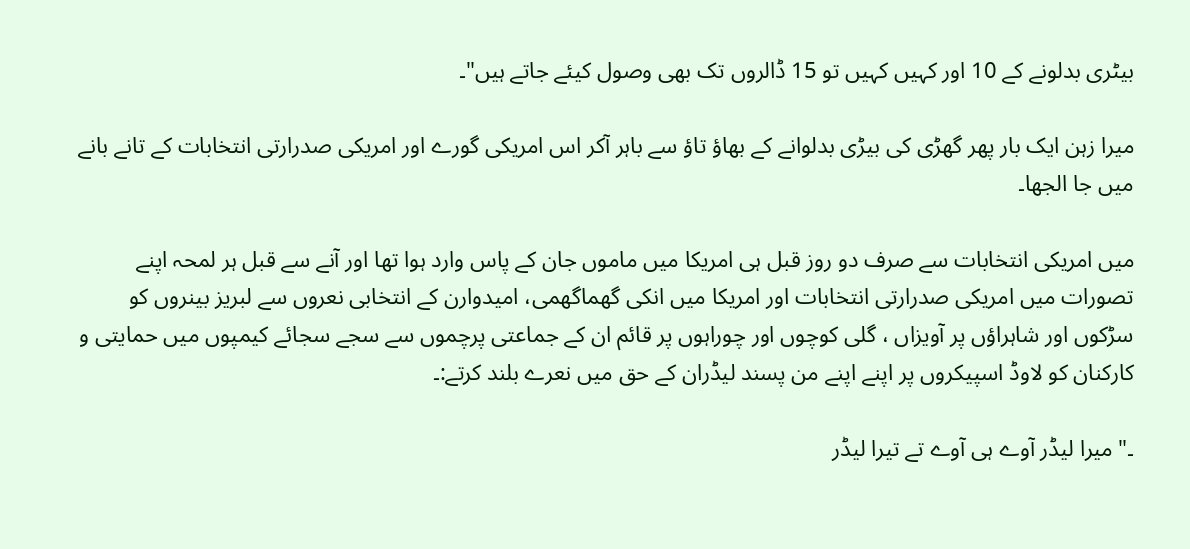بیٹری بدلونے کے 10 اور کہیں کہیں تو 15 ڈالروں تک بھی وصول کیئے جاتے ہیں"۔

میرا زہن ایک بار پھر گھڑی کی بیڑی بدلوانے کے بھاؤ تاؤ سے باہر آکر اس امریکی گورے اور امریکی صدرارتی انتخابات کے تانے بانے میں جا الجھا۔

میں امریکی انتخابات سے صرف دو روز قبل ہی امریکا میں ماموں جان کے پاس وارد ہوا تھا اور آنے سے قبل ہر لمحہ اپنے تصورات میں امریکی صدرارتی انتخابات اور امریکا میں انکی گھماگھمی، امیدوارن کے انتخابی نعروں سے لبریز بینروں کو سڑکوں اور شاہراؤں پر آویزاں ، گلی کوچوں اور چوراہوں پر قائم ان کے جماعتی پرچموں سے سجے سجائے کیمپوں میں حمایتی و کارکنان کو لاوڈ اسپیکروں پر اپنے اپنے من پسند لیڈران کے حق میں نعرے بلند کرتے:۔

۔"میرا لیڈر آوے ہی آوے تے تیرا لیڈر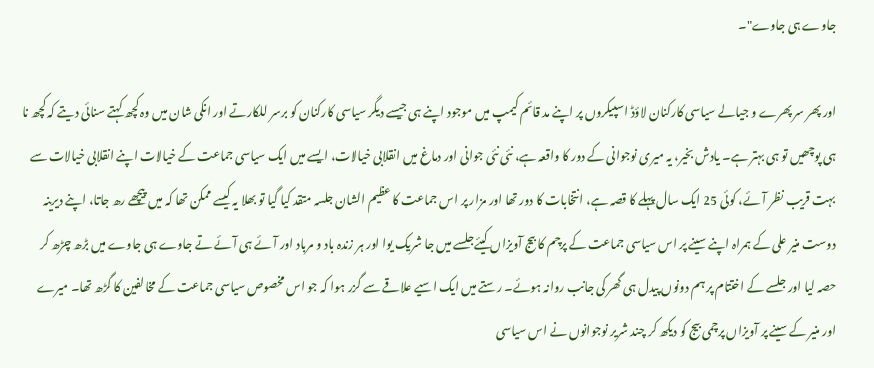جاوے ہی جاوے"۔

اور پھر سر پھرے و جیالے سیاسی کارکنان لاؤڈ اسپیکروں پر اپنے مد قائم کیمپ میں موجود اپنے ہی جیسے دیگر سیاسی کارکنان کو برسر للکارتے اور انکی شان میں وہ کچھ کہتے سنائی دیتے کہ کچھ نا ہی پوچھیں تو ہی بہتر ہے۔ یادش بخیر، یہ میری نوجوانی کے دور کا واقعہ ہے، نئی نئی جوانی اور دماغ میں انقلابی خیالات، ایسے میں ایک سیاسی جماعت کے خیالات اپنے انقلابی خیالات سے بہت قریب نظر آئے، کوئی 25 ایک سال پہلے کا قصہ ہے، انتخابات کا دور تھا اور مزار پر اس جماعت کا عظیم الشان جلسہ متقد کیا گیا تو بھلا یہ کیسے ممکن تھا کہ میں پیچھے رھ جاتا، اپنے دیرینہ دوست منیر علی کے ہمراہ اپنے سینے پر اس سیاسی جماعت کے پرچم کا بیج آویزاں کیئےجلسے میں جا شریک یوا اور ہر زندہ باد و مرباد اور آئے ہی آئے تے جاوے ہی جاوے میں بڑھ چڑھ کر حصہ لیا اور جلسے کے اختتام پر ہم دونوں پیدل ہی گھر کی جانب روانہ ہوئے۔ رستے میں ایک اسیے علاقے سے گزر ہوا کہ جو اس مخصوص سیاسی جماعت کے مخالفین کا گڑھ تھا۔ میرے اور منیر کے سینے پر آویزاں پرچمی بیج کو دیکھ کر چند شریر نوجوانوں نے اس سیاسی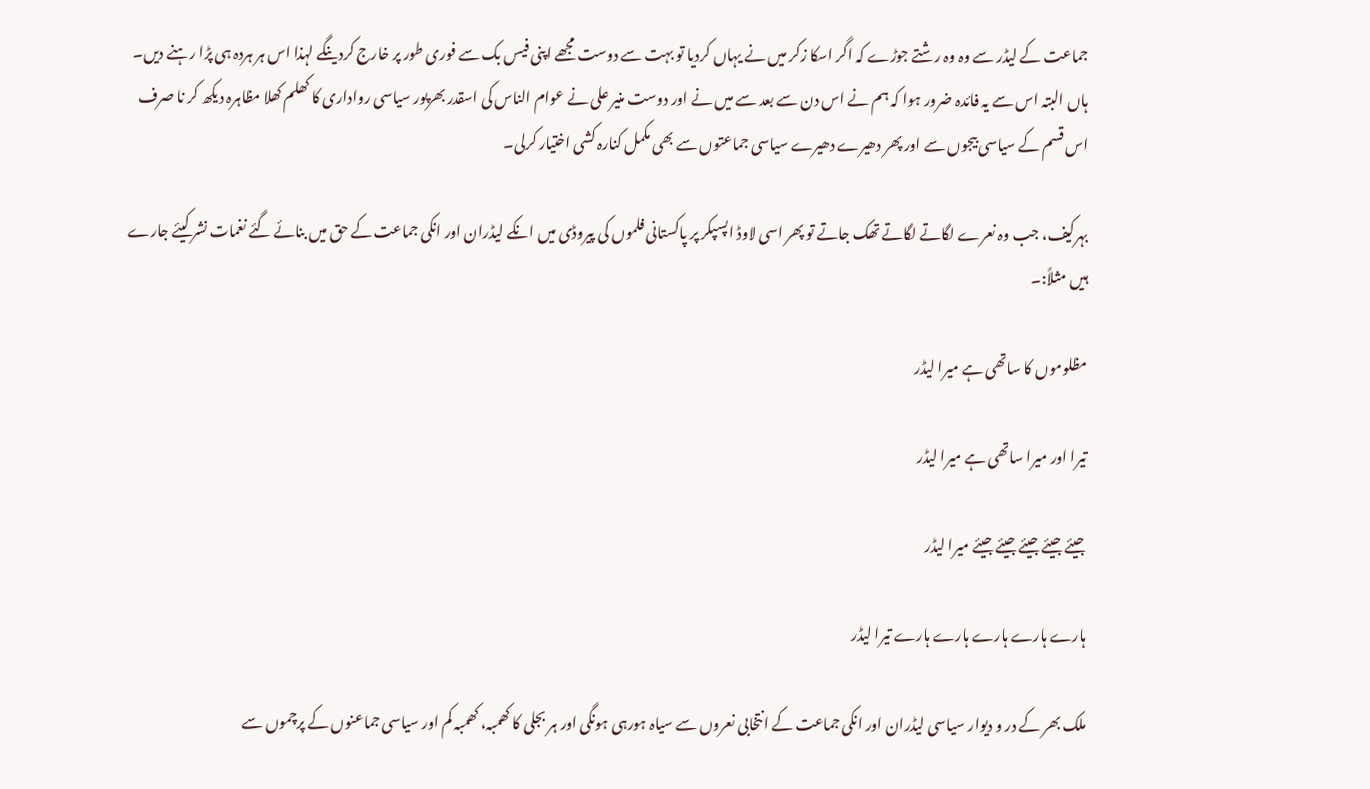جماعت کے لیڈر سے وہ وہ رشتے جوڑے کہ اگر اسکا زکر میں نے یہاں کردیا تو بہت سے دوست مجھے اپنی فیس بک سے فوری طور پر خارج کردینگے لہذا اس ہر ہردہ ہی پڑا رہنے دیں۔ ہاں البتہ اس سے یہ فائدہ ضرور ہوا کہ ہم نے اس دن سے بعد سے میں نے اور دوست منیر علی نے عوام الناس کی اسقدر بھرپور سیاسی رواداری کا کھلم کھلا مظاہرہ دیکھ کر نا صرف اس قسم کے سیاسی بیجوں سے اور پھر دھیرے دھیرے سیاسی جماعتوں سے بھی مکمل کنارہ کشی اختیار کرلی۔

بہرکیف، جب وہ نعرے لگاتے لگاتے تھک جاتے تو پھر اسی لاوڈ اپسپکر پر پاکستانی فلموں کی پیروڈی میں انکے لیڈران اور انکی جماعت کے حق میں بنائے گئے نغمات نشر کیئے جارے ہیں مثلاً:۔

مظلوموں کا ساتھی ہے میرا لیڈر

تیرا اور میرا ساتھی ہے میرا لیڈر

جیئے جیئے جیئے جیئے جیئے میرا لیڈر

ہارے ہارے ہارے ہارے ہارے تیرا لیڈر

ملک بھر کے در و دیوار سیاسی لیڈران اور انکی جماعت کے انتخابی نعروں سے سیاہ ہورہی ہونگی اور ہر بجلی کا کھمبہ، کھمبہ کم اور سیاسی جماعنوں کے پرچموں سے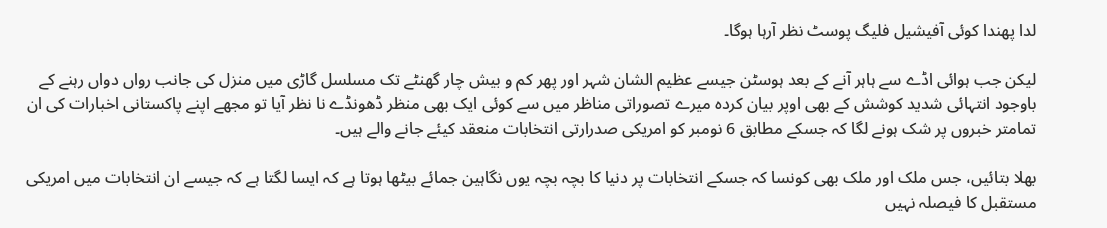لدا پھندا کوئی آفیشیل فلیگ پوسٹ نظر آرہا ہوگا۔

لیکن جب ہوائی اڈے سے ہاہر آنے کے بعد ہوسٹن جیسے عظیم الشان شہر اور پھر کم و بیش چار گھنٹے تک مسلسل گاڑی میں منزل کی جانب رواں دواں رہنے کے باوجود انتہائی شدید کوشش کے بھی اوپر بیان کردہ میرے تصوراتی مناظر میں سے کوئی ایک بھی منظر ڈھونڈے نا نظر آیا تو مجھے اپنے پاکستانی اخبارات کی ان تمامتر خبروں پر شک ہونے لگا کہ جسکے مطابق 6 نومبر کو امریکی صدرارتی انتخابات منعقد کیئے جانے والے ہیں۔

بھلا بتائیں، جس ملک اور ملک بھی کونسا کہ جسکے انتخابات پر دنیا کا بچہ بچہ یوں نگاہین جمائے بیٹھا ہوتا ہے کہ ایسا لگتا ہے کہ جیسے ان انتخابات میں امریکی مستقبل کا فیصلہ نہیں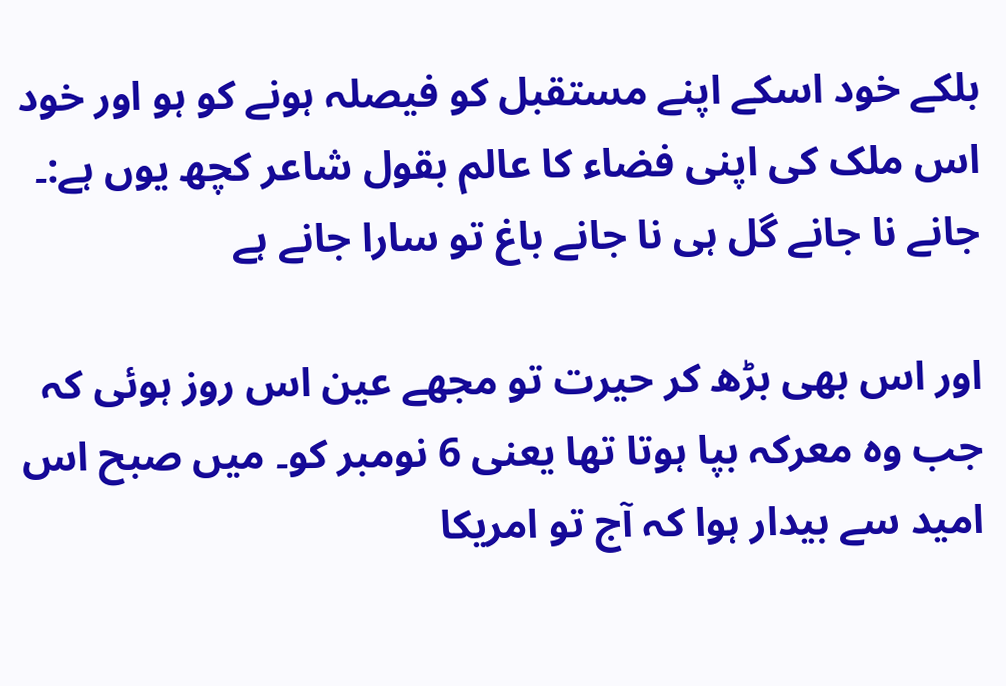بلکے خود اسکے اپنے مستقبل کو فیصلہ ہونے کو ہو اور خود اس ملک کی اپنی فضاء کا عالم بقول شاعر کچھ یوں ہے:۔
جانے نا جانے گل ہی نا جانے باغ تو سارا جانے ہے

اور اس بھی بڑھ کر حیرت تو مجھے عین اس روز ہوئی کہ جب وہ معرکہ بپا ہوتا تھا یعنی 6 نومبر کو۔ میں صبح اس امید سے بیدار ہوا کہ آج تو امریکا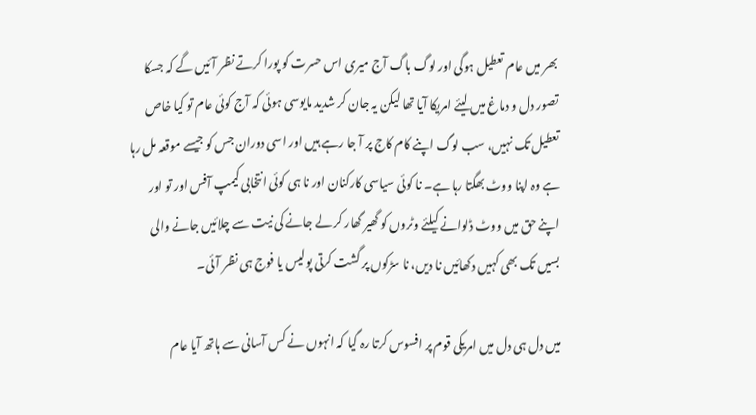بھر میں عام تعطیل ہوگی اور لوگ باگ آج میری اس حسرت کو پورا کرتے نظر آئیں گے کہ جسکا تصور دل و دماغ میں لیئے امریکا آیا تھا لیکن یہ جان کر شدید مایوسی ہوئی کہ آج کوئی عام تو کیا خاص تعطیل تک نہیں، سب لوگ اپنے کام کاج پر آ جا رہے ہیں اور اسی دوران جس کو جیسے موقعہ مل رہا ہے وہ اپنا ووٹ بھگتا رہا ہے۔ نا کوئی سیاسی کارکنان اور نا ہی کوئی انتخابی کیمپ آفس اور تو اور اپنے حق میں ووٹ ڈلوانے کیلئے وٹروں کو گھیر گھار کر لے جانے کی نیت سے چلائیں جانے والی بسیں تک بھی کہیں دکھائیں نا دیں، نا سڑکوں پر گشت کرتی پولیس یا فوج ہی نظر آئی۔

میں دل ہی دل میں امریکی قوم پر افسوس کرتا رہ گیا کہ انہوں نے کس آسانی سے ہاتھ آیا عام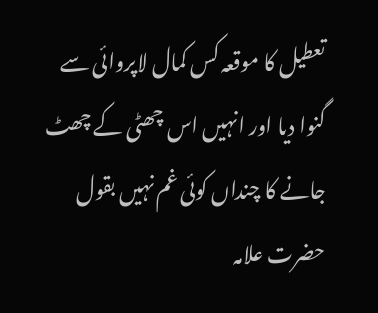تعطیل کا موقعہ کس کمال لاپروائی سے گنوا دیا اور انہیں اس چھٹی کے چھٹ جانے کا چنداں کوئی غم نہیں بقول حضرت علامہ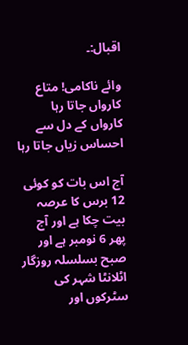اقبال:۔

وائے ناکامی! متاع کارواں جاتا رہا
کارواں کے دل سے احساس زیاں جاتا رہا

آج اس بات کو کوئی 12 برس کا عرصہ بیت چکا ہے اور آج پھر 6 نومبر ہے اور صبح بسلسلہ روزگار اٹلانٹا شہر کی سٹرکوں اور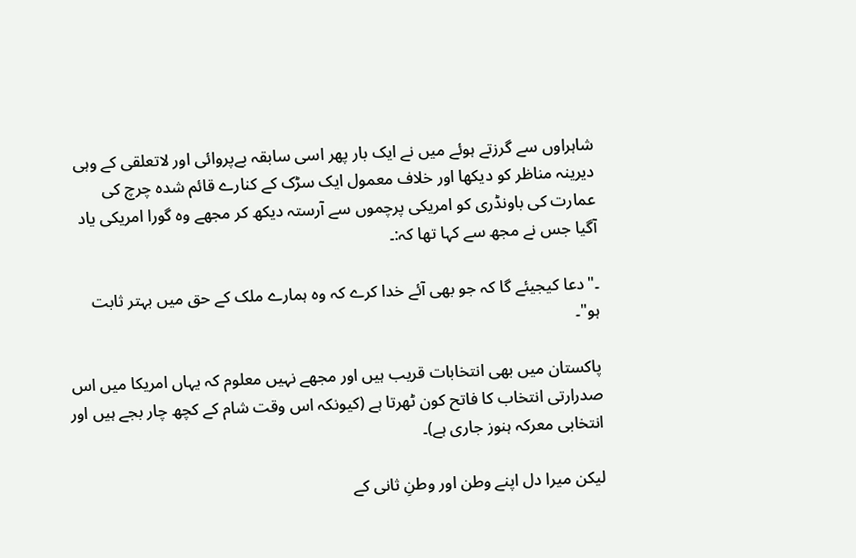شاہراوں سے گرزتے ہوئے میں نے ایک بار پھر اسی سابقہ بےپروائی اور لاتعلقی کے وہی دیرینہ مناظر کو دیکھا اور خلاف معمول ایک سڑک کے کنارے قائم شدہ چرچ کی عمارت کی باونڈری کو امریکی پرچموں سے آرستہ دیکھ کر مجھے وہ گورا امریکی یاد آگیا جس نے مجھ سے کہا تھا کہ:۔

۔"دعا کیجیئے گا کہ جو بھی آئے خدا کرے کہ وہ ہمارے ملک کے حق میں بہتر ثابت ہو"۔

پاکستان میں بھی انتخابات قریب ہیں اور مجھے نہیں معلوم کہ یہاں امریکا میں اس صدرارتی انتخاب کا فاتح کون ٹھرتا ہے (کیونکہ اس وقت شام کے کچھ چار بجے ہیں اور انتخابی معرکہ ہنوز جاری ہے)۔

لیکن میرا دل اپنے وطن اور وطنِ ثانی کے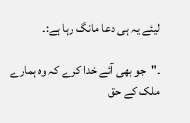لیئے یہ ہی دعا مانگ رہا ہے:۔

۔"جو بھی آئے خدا کرے کہ وہ ہمارے ملک کے حق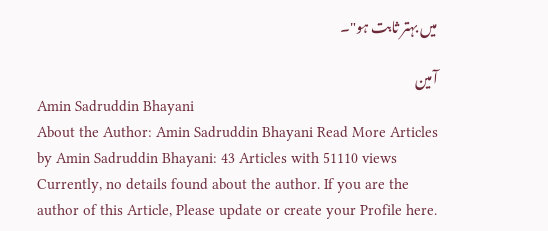میں بہتر ثابت ہو"۔

آمین
Amin Sadruddin Bhayani
About the Author: Amin Sadruddin Bhayani Read More Articles by Amin Sadruddin Bhayani: 43 Articles with 51110 views Currently, no details found about the author. If you are the author of this Article, Please update or create your Profile here.